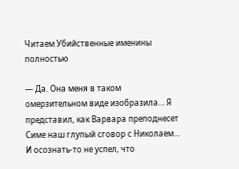Читаем Убийственные именины полностью

— Да. Она меня в таком омерзительном виде изобразила… Я представил, как Варвара преподнесет Симе наш глупый сговор с Николаем… И осознать-то не успел, что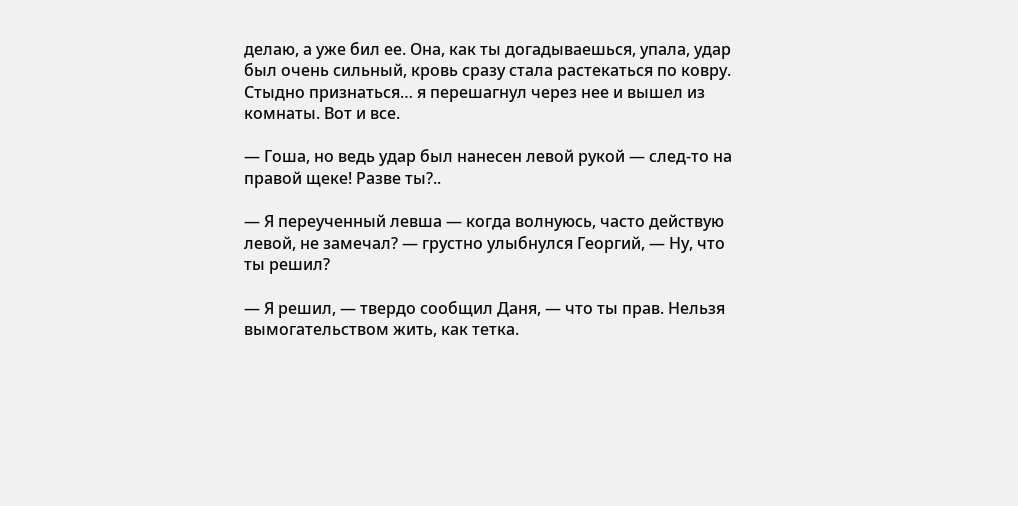делаю, а уже бил ее. Она, как ты догадываешься, упала, удар был очень сильный, кровь сразу стала растекаться по ковру. Стыдно признаться… я перешагнул через нее и вышел из комнаты. Вот и все.

— Гоша, но ведь удар был нанесен левой рукой — след-то на правой щеке! Разве ты?..

— Я переученный левша — когда волнуюсь, часто действую левой, не замечал? — грустно улыбнулся Георгий, — Ну, что ты решил?

— Я решил, — твердо сообщил Даня, — что ты прав. Нельзя вымогательством жить, как тетка.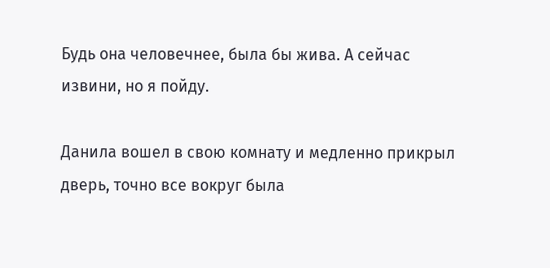Будь она человечнее, была бы жива. А сейчас извини, но я пойду.

Данила вошел в свою комнату и медленно прикрыл дверь, точно все вокруг была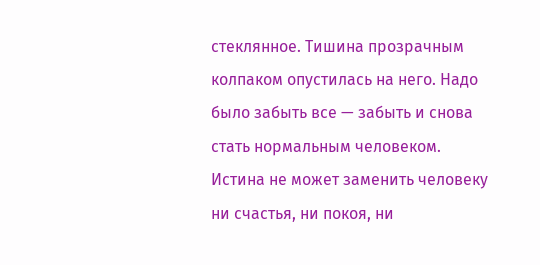стеклянное. Тишина прозрачным колпаком опустилась на него. Надо было забыть все — забыть и снова стать нормальным человеком. Истина не может заменить человеку ни счастья, ни покоя, ни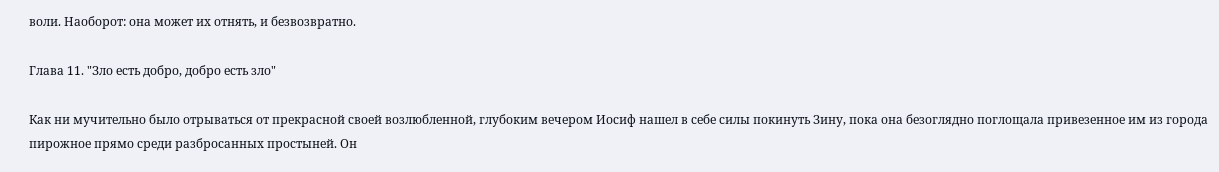воли. Наоборот: она может их отнять, и безвозвратно.

Глава 11. "Зло есть добро, добро есть зло"

Как ни мучительно было отрываться от прекрасной своей возлюбленной, глубоким вечером Иосиф нашел в себе силы покинуть Зину, пока она безоглядно поглощала привезенное им из города пирожное прямо среди разбросанных простыней. Он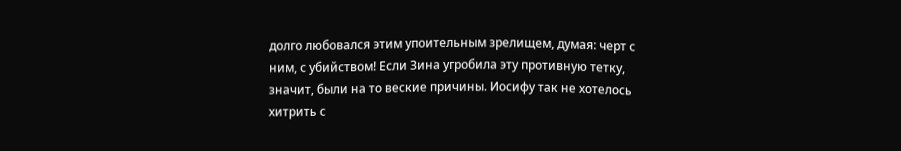долго любовался этим упоительным зрелищем, думая: черт с ним, с убийством! Если Зина угробила эту противную тетку, значит, были на то веские причины. Иосифу так не хотелось хитрить с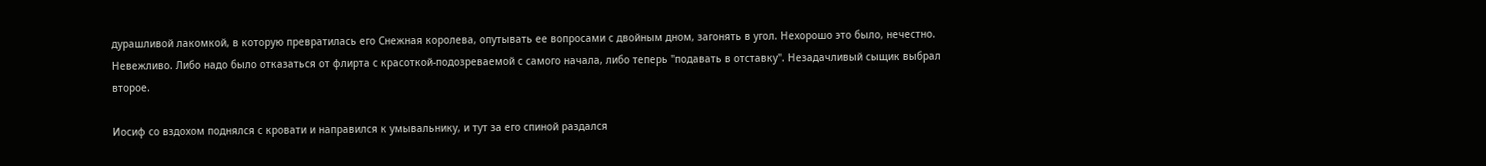дурашливой лакомкой, в которую превратилась его Снежная королева, опутывать ее вопросами с двойным дном, загонять в угол. Нехорошо это было, нечестно. Невежливо. Либо надо было отказаться от флирта с красоткой-подозреваемой с самого начала, либо теперь "подавать в отставку". Незадачливый сыщик выбрал второе.

Иосиф со вздохом поднялся с кровати и направился к умывальнику, и тут за его спиной раздался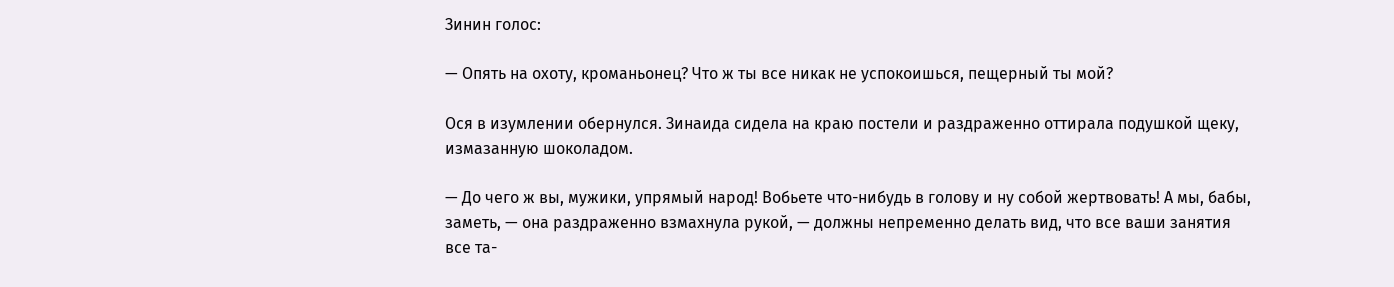Зинин голос:

— Опять на охоту, кроманьонец? Что ж ты все никак не успокоишься, пещерный ты мой?

Ося в изумлении обернулся. Зинаида сидела на краю постели и раздраженно оттирала подушкой щеку, измазанную шоколадом.

— До чего ж вы, мужики, упрямый народ! Вобьете что-нибудь в голову и ну собой жертвовать! А мы, бабы, заметь, — она раздраженно взмахнула рукой, — должны непременно делать вид, что все ваши занятия все та-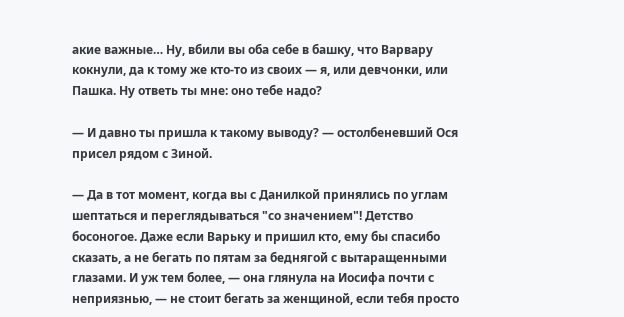акие важные… Ну, вбили вы оба себе в башку, что Варвару кокнули, да к тому же кто-то из своих — я, или девчонки, или Пашка. Ну ответь ты мне: оно тебе надо?

— И давно ты пришла к такому выводу? — остолбеневший Ося присел рядом с Зиной.

— Да в тот момент, когда вы с Данилкой принялись по углам шептаться и переглядываться "со значением"! Детство босоногое. Даже если Варьку и пришил кто, ему бы спасибо сказать, а не бегать по пятам за беднягой с вытаращенными глазами. И уж тем более, — она глянула на Иосифа почти с неприязнью, — не стоит бегать за женщиной, если тебя просто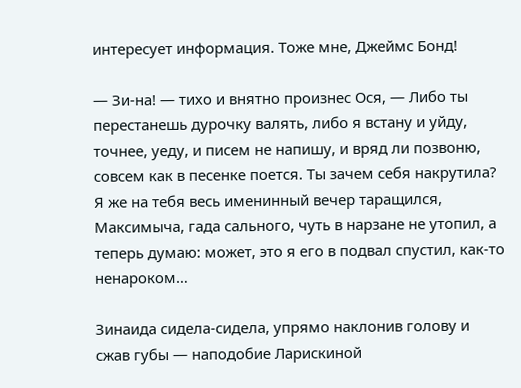интересует информация. Тоже мне, Джеймс Бонд!

— Зи-на! — тихо и внятно произнес Ося, — Либо ты перестанешь дурочку валять, либо я встану и уйду, точнее, уеду, и писем не напишу, и вряд ли позвоню, совсем как в песенке поется. Ты зачем себя накрутила? Я же на тебя весь именинный вечер таращился, Максимыча, гада сального, чуть в нарзане не утопил, а теперь думаю: может, это я его в подвал спустил, как-то ненароком…

Зинаида сидела-сидела, упрямо наклонив голову и сжав губы — наподобие Ларискиной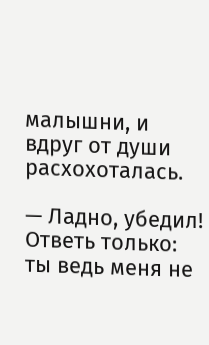малышни, и вдруг от души расхохоталась.

— Ладно, убедил! Ответь только: ты ведь меня не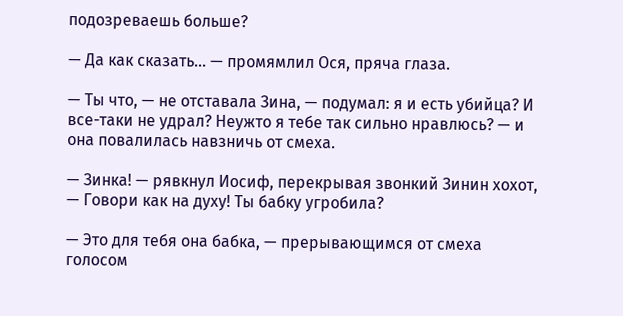подозреваешь больше?

— Да как сказать… — промямлил Ося, пряча глаза.

— Ты что, — не отставала Зина, — подумал: я и есть убийца? И все-таки не удрал? Неужто я тебе так сильно нравлюсь? — и она повалилась навзничь от смеха.

— Зинка! — рявкнул Иосиф, перекрывая звонкий Зинин хохот, — Говори как на духу! Ты бабку угробила?

— Это для тебя она бабка, — прерывающимся от смеха голосом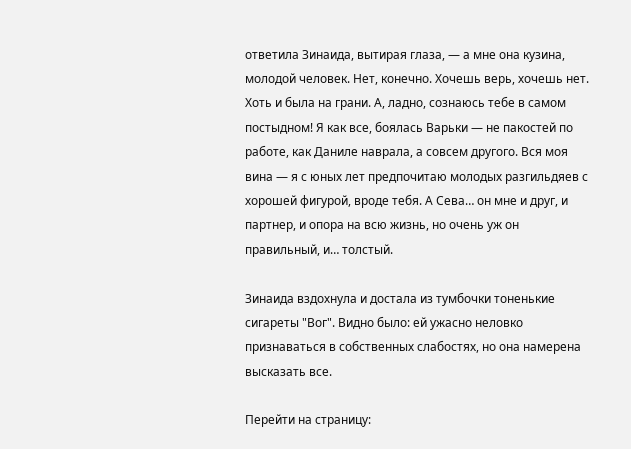ответила Зинаида, вытирая глаза, — а мне она кузина, молодой человек. Нет, конечно. Хочешь верь, хочешь нет. Хоть и была на грани. А, ладно, сознаюсь тебе в самом постыдном! Я как все, боялась Варьки — не пакостей по работе, как Даниле наврала, а совсем другого. Вся моя вина — я с юных лет предпочитаю молодых разгильдяев с хорошей фигурой, вроде тебя. А Сева… он мне и друг, и партнер, и опора на всю жизнь, но очень уж он правильный, и… толстый.

Зинаида вздохнула и достала из тумбочки тоненькие сигареты "Вог". Видно было: ей ужасно неловко признаваться в собственных слабостях, но она намерена высказать все.

Перейти на страницу: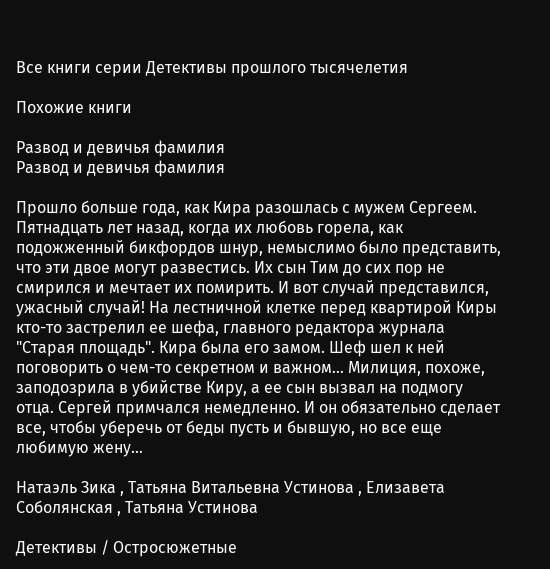Все книги серии Детективы прошлого тысячелетия

Похожие книги

Развод и девичья фамилия
Развод и девичья фамилия

Прошло больше года, как Кира разошлась с мужем Сергеем. Пятнадцать лет назад, когда их любовь горела, как подожженный бикфордов шнур, немыслимо было представить, что эти двое могут развестись. Их сын Тим до сих пор не смирился и мечтает их помирить. И вот случай представился, ужасный случай! На лестничной клетке перед квартирой Киры кто-то застрелил ее шефа, главного редактора журнала "Старая площадь". Кира была его замом. Шеф шел к ней поговорить о чем-то секретном и важном… Милиция, похоже, заподозрила в убийстве Киру, а ее сын вызвал на подмогу отца. Сергей примчался немедленно. И он обязательно сделает все, чтобы уберечь от беды пусть и бывшую, но все еще любимую жену…

Натаэль Зика , Татьяна Витальевна Устинова , Елизавета Соболянская , Татьяна Устинова

Детективы / Остросюжетные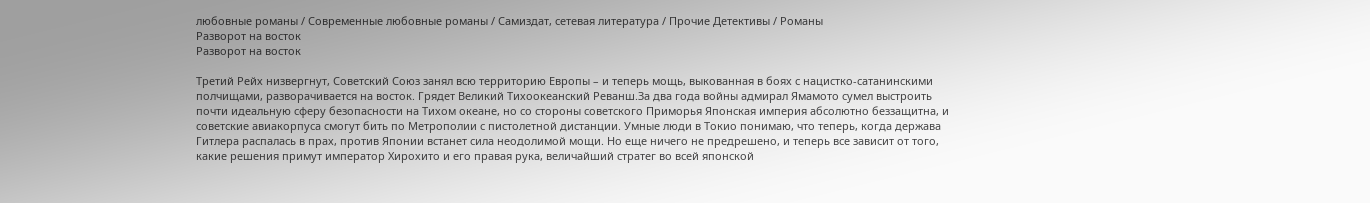любовные романы / Современные любовные романы / Самиздат, сетевая литература / Прочие Детективы / Романы
Разворот на восток
Разворот на восток

Третий Рейх низвергнут, Советский Союз занял всю территорию Европы – и теперь мощь, выкованная в боях с нацистко-сатанинскими полчищами, разворачивается на восток. Грядет Великий Тихоокеанский Реванш.За два года войны адмирал Ямамото сумел выстроить почти идеальную сферу безопасности на Тихом океане, но со стороны советского Приморья Японская империя абсолютно беззащитна, и советские авиакорпуса смогут бить по Метрополии с пистолетной дистанции. Умные люди в Токио понимаю, что теперь, когда держава Гитлера распалась в прах, против Японии встанет сила неодолимой мощи. Но еще ничего не предрешено, и теперь все зависит от того, какие решения примут император Хирохито и его правая рука, величайший стратег во всей японской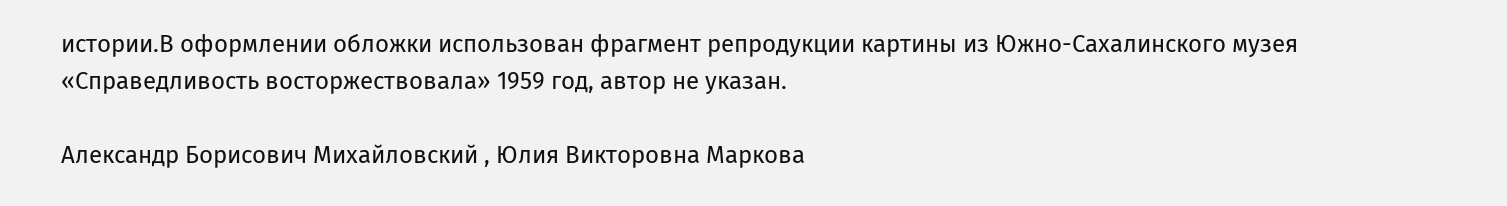истории.В оформлении обложки использован фрагмент репродукции картины из Южно-Сахалинского музея «Справедливость восторжествовала» 1959 год, автор не указан.

Александр Борисович Михайловский , Юлия Викторовна Маркова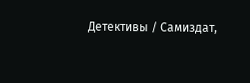Детективы / Самиздат,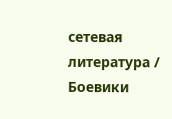сетевая литература / Боевики